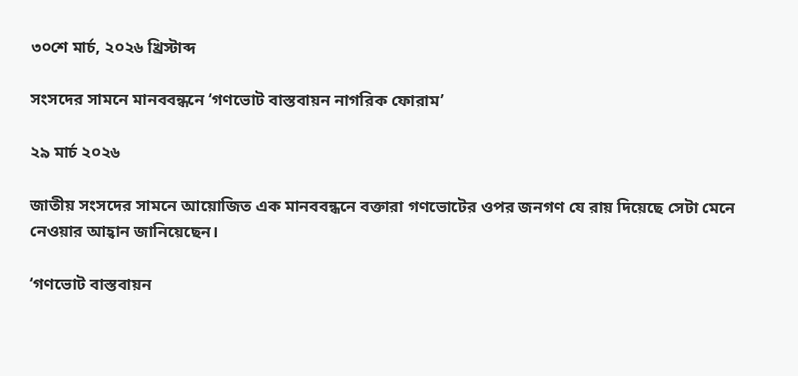৩০শে মার্চ, ২০২৬ খ্রিস্টাব্দ

সংসদের সামনে মানববন্ধনে ‘গণভোট বাস্তবায়ন নাগরিক ফোরাম’

২৯ মার্চ ২০২৬

জাতীয় সংসদের সামনে আয়োজিত এক মানববন্ধনে বক্তারা গণভোটের ওপর জনগণ যে রায় দিয়েছে সেটা মেনে নেওয়ার আহ্বান জানিয়েছেন।

‘গণভোট বাস্তবায়ন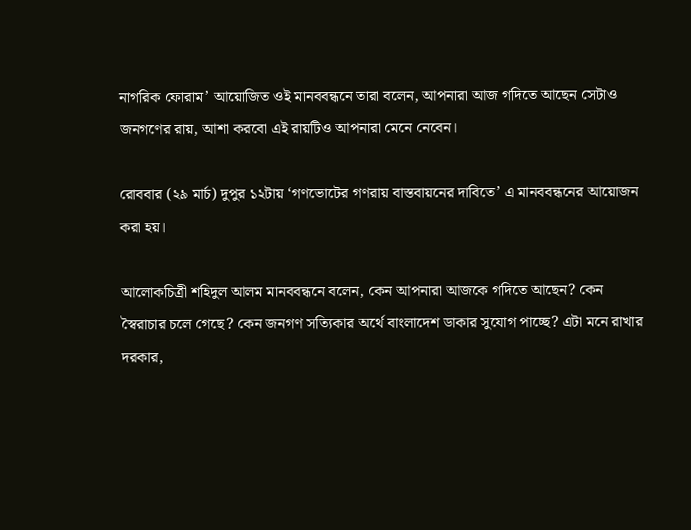নাগরিক ফোরাম’ আয়োজিত ওই মানববন্ধনে তারা বলেন, আপনারা আজ গদিতে আছেন সেটাও জনগণের রায়, আশা করবো এই রায়টিও আপনারা মেনে নেবেন।

রোববার (২৯ মার্চ) দুপুর ১২টায় ‘গণভোটের গণরায় বাস্তবায়নের দাবিতে’ এ মানববন্ধনের আয়োজন করা হয়।

আলোকচিত্রী শহিদুল আলম মানববন্ধনে বলেন, কেন আপনারা আজকে গদিতে আছেন? কেন স্বৈরাচার চলে গেছে? কেন জনগণ সত্যিকার অর্থে বাংলাদেশ ডাকার সুযোগ পাচ্ছে? এটা মনে রাখার দরকার,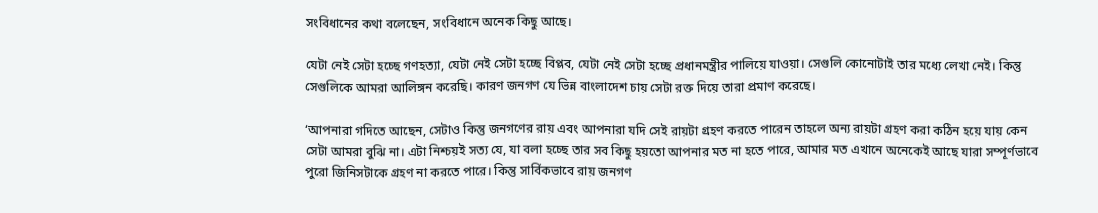সংবিধানের কথা বলেছেন, সংবিধানে অনেক কিছু আছে।

যেটা নেই সেটা হচ্ছে গণহত্যা, যেটা নেই সেটা হচ্ছে বিপ্লব, যেটা নেই সেটা হচ্ছে প্রধানমন্ত্রীর পালিয়ে যাওয়া। সেগুলি কোনোটাই তার মধ্যে লেখা নেই। কিন্তু সেগুলিকে আমরা আলিঙ্গন করেছি। কারণ জনগণ যে ভিন্ন বাংলাদেশ চায় সেটা রক্ত দিয়ে তারা প্রমাণ করেছে।

‘আপনারা গদিতে আছেন, সেটাও কিন্তু জনগণের রায় এবং আপনারা যদি সেই রায়টা গ্রহণ করতে পারেন তাহলে অন্য রায়টা গ্রহণ করা কঠিন হয়ে যায় কেন সেটা আমরা বুঝি না। এটা নিশ্চয়ই সত্য যে, যা বলা হচ্ছে তার সব কিছু হয়তো আপনার মত না হতে পারে, আমার মত এখানে অনেকেই আছে যারা সম্পূর্ণভাবে পুরো জিনিসটাকে গ্রহণ না করতে পারে। কিন্তু সার্বিকভাবে রায় জনগণ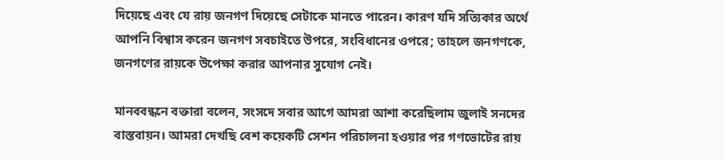দিয়েছে এবং যে রায় জনগণ দিয়েছে সেটাকে মানতে পারেন। কারণ যদি সত্যিকার অর্থে আপনি বিশ্বাস করেন জনগণ সবচাইতে উপরে, সংবিধানের ওপরে; তাহলে জনগণকে, জনগণের রায়কে উপেক্ষা করার আপনার সুযোগ নেই।

মানববন্ধনে বক্তারা বলেন, সংসদে সবার আগে আমরা আশা করেছিলাম জুলাই সনদের বাস্তবায়ন। আমরা দেখছি বেশ কয়েকটি সেশন পরিচালনা হওয়ার পর গণভোটের রায়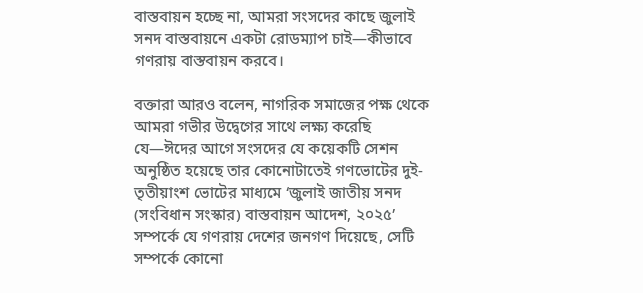বাস্তবায়ন হচ্ছে না, আমরা সংসদের কাছে জুলাই সনদ বাস্তবায়নে একটা রোডম্যাপ চাই—কীভাবে গণরায় বাস্তবায়ন করবে।

বক্তারা আরও বলেন, নাগরিক সমাজের পক্ষ থেকে আমরা গভীর উদ্বেগের সাথে লক্ষ্য করেছি যে—ঈদের আগে সংসদের যে কয়েকটি সেশন অনুষ্ঠিত হয়েছে তার কোনোটাতেই গণভোটের দুই-তৃতীয়াংশ ভোটের মাধ্যমে ‘জুলাই জাতীয় সনদ (সংবিধান সংস্কার) বাস্তবায়ন আদেশ, ২০২৫’ সম্পর্কে যে গণরায় দেশের জনগণ দিয়েছে, সেটি সম্পর্কে কোনো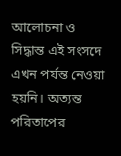আলোচনা ও সিদ্ধান্ত এই সংসদে এখন পর্যন্ত নেওয়া হয়নি। অত্যন্ত পরিতাপের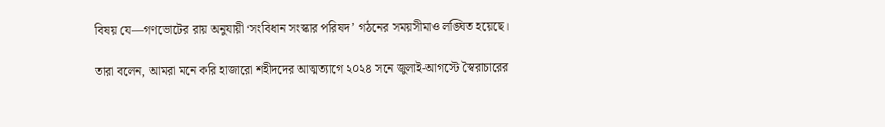বিষয় যে—গণভোটের রায় অনুযায়ী ‘সংবিধান সংস্কার পরিষদ’ গঠনের সময়সীমাও লঙ্ঘিত হয়েছে।

তারা বলেন, আমরা মনে করি হাজারো শহীদদের আত্মত্যাগে ২০২৪ সনে জুলাই-আগস্টে স্বৈরাচারের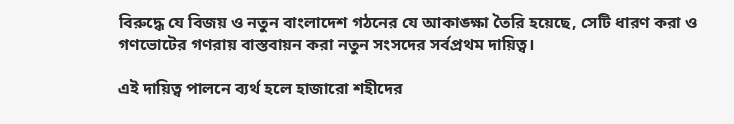বিরুদ্ধে যে বিজয় ও নতুন বাংলাদেশ গঠনের যে আকাঙ্ক্ষা তৈরি হয়েছে, সেটি ধারণ করা ও গণভোটের গণরায় বাস্তবায়ন করা নতুন সংসদের সর্বপ্রথম দায়িত্ব।

এই দায়িত্ব পালনে ব্যর্থ হলে হাজারো শহীদের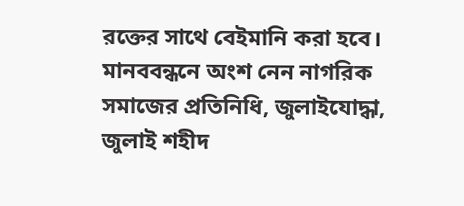রক্তের সাথে বেইমানি করা হবে।
মানববন্ধনে অংশ নেন নাগরিক সমাজের প্রতিনিধি, জুলাইযোদ্ধা, জুলাই শহীদ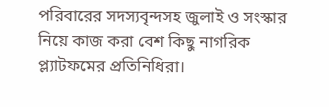পরিবারের সদস্যবৃন্দসহ জুলাই ও সংস্কার নিয়ে কাজ করা বেশ কিছু নাগরিক প্ল্যাটফমের প্রতিনিধিরা।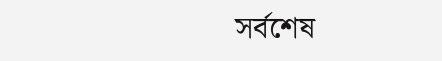সর্বশেষ